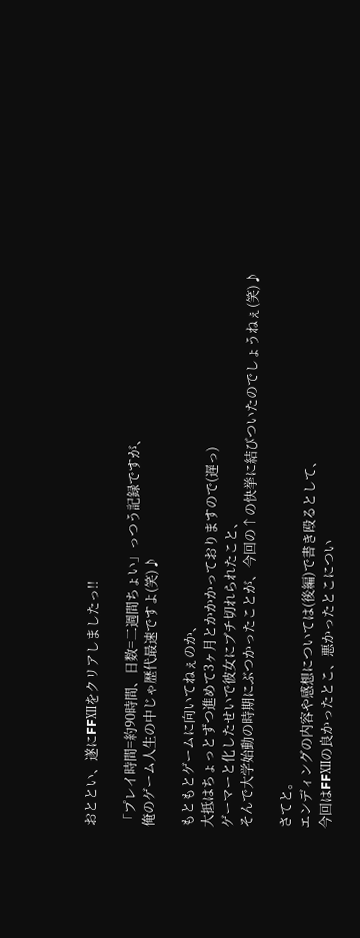おととい、遂にFFⅫをクリアしましたっ!!

「プレイ時間=約90時間、日数=二週間ちょい」っつう記録ですが、
俺のゲーム人生の中じゃ歴代最速ですよ(笑)♪

もともとゲームに向いてねぇのか、
大抵はちょっとずつ進めて3ヶ月とかかかっておりますので(遅っ)
ゲーマーと化したせいで彼女にブチ切れられたこと、
そんで大学始動の時期にぶつかったことが、今回の↑の快挙に結びついたのでしょうねぇ(笑)♪

さてと。
エンディングの内容や感想については(後編)で書き殴るとして、
今回はFFⅫの良かったとこ、悪かったとこについ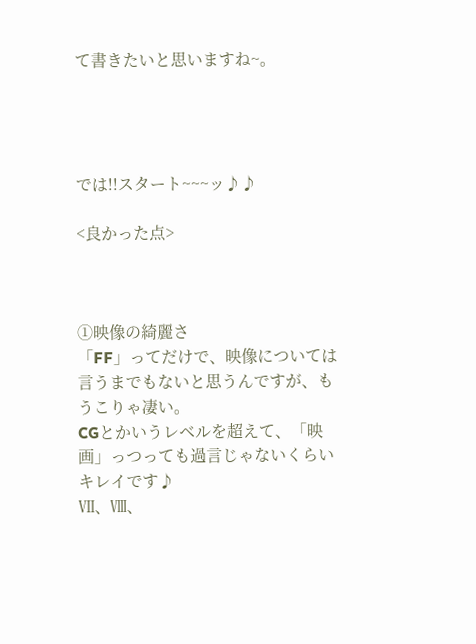て書きたいと思いますね~。




では!!スタート~~~ッ♪♪

<良かった点>



①映像の綺麗さ
「FF」ってだけで、映像については言うまでもないと思うんですが、もうこりゃ凄い。
CGとかいうレベルを超えて、「映画」っつっても過言じゃないくらいキレイです♪
Ⅶ、Ⅷ、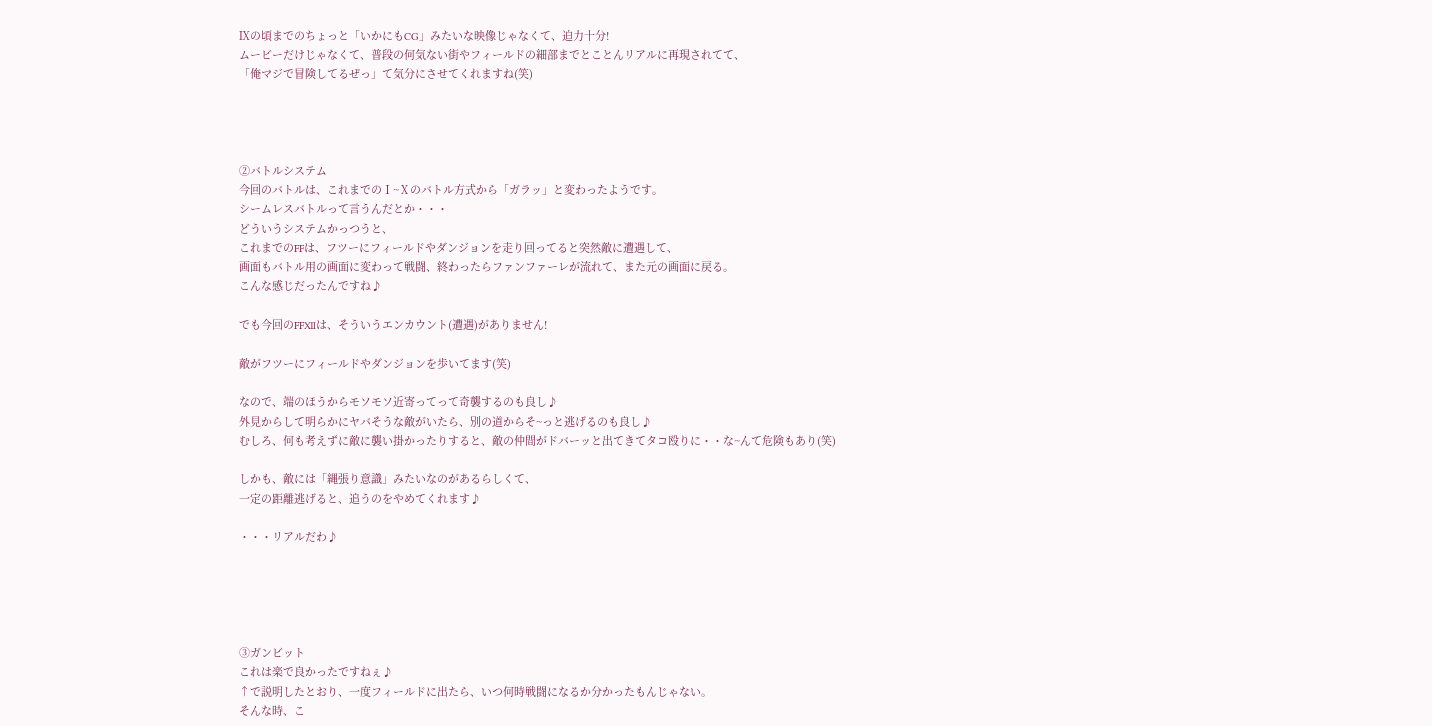Ⅸの頃までのちょっと「いかにもCG」みたいな映像じゃなくて、迫力十分!
ムービーだけじゃなくて、普段の何気ない街やフィールドの細部までとことんリアルに再現されてて、
「俺マジで冒険してるぜっ」て気分にさせてくれますね(笑)




②バトルシステム
今回のバトルは、これまでのⅠ~Ⅹのバトル方式から「ガラッ」と変わったようです。
シームレスバトルって言うんだとか・・・
どういうシステムかっつうと、
これまでのFFは、フツーにフィールドやダンジョンを走り回ってると突然敵に遭遇して、
画面もバトル用の画面に変わって戦闘、終わったらファンファーレが流れて、また元の画面に戻る。
こんな感じだったんですね♪

でも今回のFFⅫは、そういうエンカウント(遭遇)がありません!

敵がフツーにフィールドやダンジョンを歩いてます(笑)

なので、端のほうからモソモソ近寄ってって奇襲するのも良し♪
外見からして明らかにヤバそうな敵がいたら、別の道からそ~っと逃げるのも良し♪
むしろ、何も考えずに敵に襲い掛かったりすると、敵の仲間がドバーッと出てきてタコ殴りに・・な~んて危険もあり(笑)

しかも、敵には「縄張り意識」みたいなのがあるらしくて、
一定の距離逃げると、追うのをやめてくれます♪

・・・リアルだわ♪





③ガンビット
これは楽で良かったですねぇ♪
↑で説明したとおり、一度フィールドに出たら、いつ何時戦闘になるか分かったもんじゃない。
そんな時、こ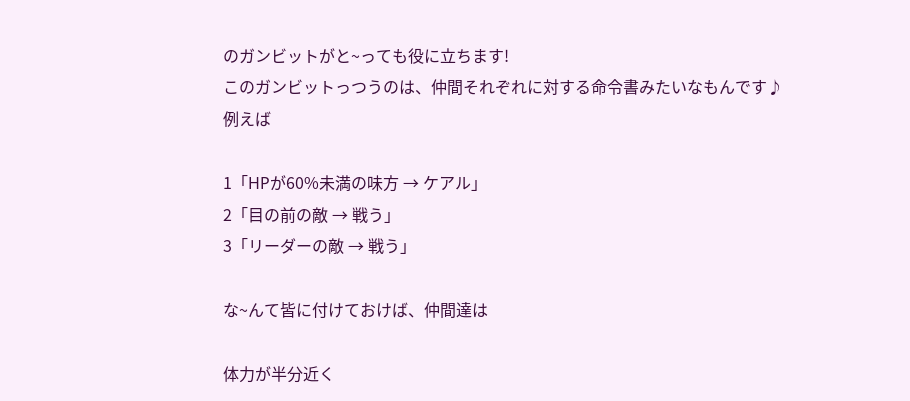のガンビットがと~っても役に立ちます!
このガンビットっつうのは、仲間それぞれに対する命令書みたいなもんです♪
例えば

1「HPが60%未満の味方 → ケアル」
2「目の前の敵 → 戦う」
3「リーダーの敵 → 戦う」

な~んて皆に付けておけば、仲間達は

体力が半分近く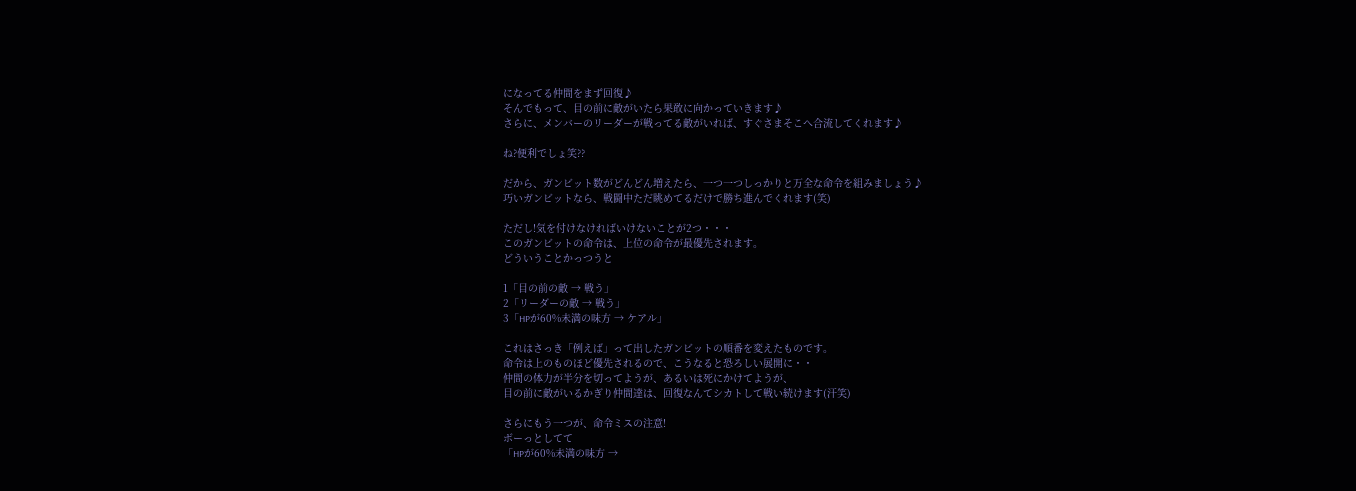になってる仲間をまず回復♪
そんでもって、目の前に敵がいたら果敢に向かっていきます♪
さらに、メンバーのリーダーが戦ってる敵がいれば、すぐさまそこへ合流してくれます♪

ね?便利でしょ笑??

だから、ガンビット数がどんどん増えたら、一つ一つしっかりと万全な命令を組みましょう♪
巧いガンビットなら、戦闘中ただ眺めてるだけで勝ち進んでくれます(笑)

ただし!気を付けなければいけないことが2つ・・・
このガンビットの命令は、上位の命令が最優先されます。
どういうことかっつうと

1「目の前の敵 → 戦う」
2「リーダーの敵 → 戦う」
3「HPが60%未満の味方 → ケアル」

これはさっき「例えば」って出したガンビットの順番を変えたものです。
命令は上のものほど優先されるので、こうなると恐ろしい展開に・・
仲間の体力が半分を切ってようが、あるいは死にかけてようが、
目の前に敵がいるかぎり仲間達は、回復なんてシカトして戦い続けます(汗笑)

さらにもう一つが、命令ミスの注意!
ボーっとしてて
「HPが60%未満の味方 →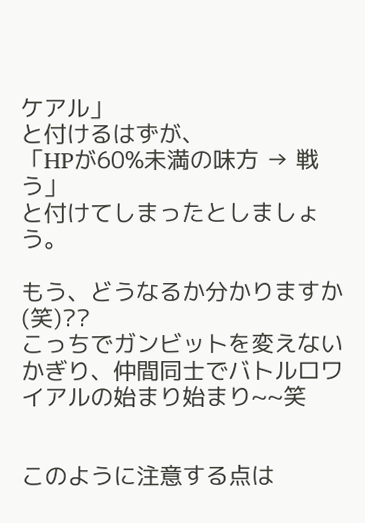ケアル」
と付けるはずが、
「HPが60%未満の味方 → 戦う」
と付けてしまったとしましょう。

もう、どうなるか分かりますか(笑)??
こっちでガンビットを変えないかぎり、仲間同士でバトルロワイアルの始まり始まり~~笑


このように注意する点は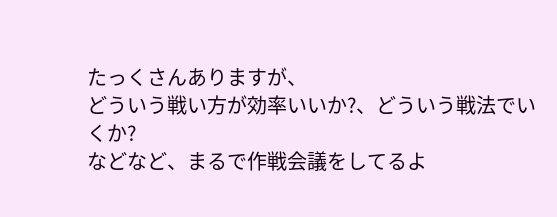たっくさんありますが、
どういう戦い方が効率いいか?、どういう戦法でいくか?
などなど、まるで作戦会議をしてるよ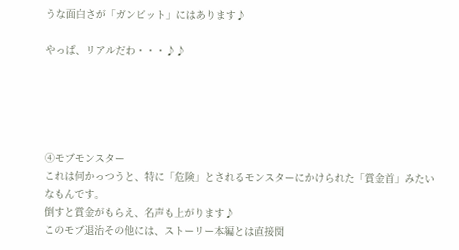うな面白さが「ガンビット」にはあります♪

やっぱ、リアルだわ・・・♪♪





④モブモンスター
これは何かっつうと、特に「危険」とされるモンスターにかけられた「賞金首」みたいなもんです。
倒すと賞金がもらえ、名声も上がります♪
このモブ退治その他には、ストーリー本編とは直接関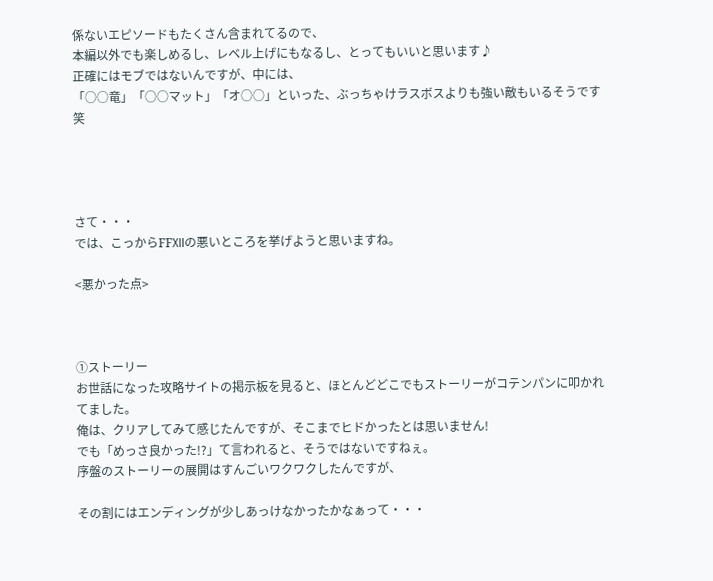係ないエピソードもたくさん含まれてるので、
本編以外でも楽しめるし、レベル上げにもなるし、とってもいいと思います♪
正確にはモブではないんですが、中には、
「○○竜」「○○マット」「オ○○」といった、ぶっちゃけラスボスよりも強い敵もいるそうです笑




さて・・・
では、こっからFFⅫの悪いところを挙げようと思いますね。

<悪かった点>



①ストーリー
お世話になった攻略サイトの掲示板を見ると、ほとんどどこでもストーリーがコテンパンに叩かれてました。
俺は、クリアしてみて感じたんですが、そこまでヒドかったとは思いません!
でも「めっさ良かった!?」て言われると、そうではないですねぇ。
序盤のストーリーの展開はすんごいワクワクしたんですが、

その割にはエンディングが少しあっけなかったかなぁって・・・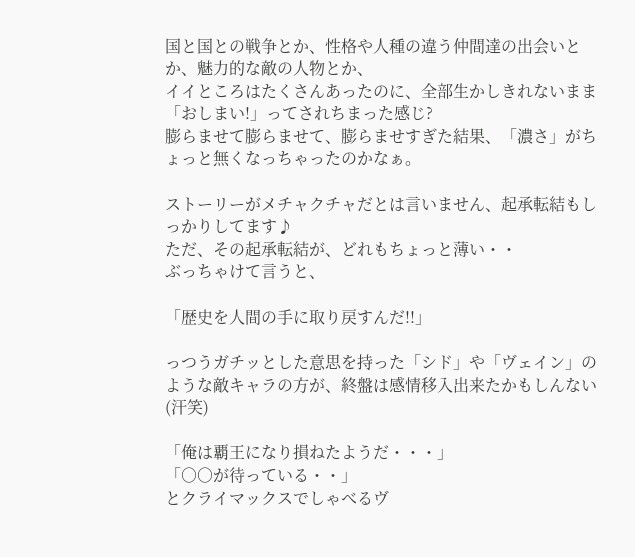国と国との戦争とか、性格や人種の違う仲間達の出会いとか、魅力的な敵の人物とか、
イイところはたくさんあったのに、全部生かしきれないまま「おしまい!」ってされちまった感じ?
膨らませて膨らませて、膨らませすぎた結果、「濃さ」がちょっと無くなっちゃったのかなぁ。

ストーリーがメチャクチャだとは言いません、起承転結もしっかりしてます♪
ただ、その起承転結が、どれもちょっと薄い・・
ぶっちゃけて言うと、

「歴史を人間の手に取り戻すんだ!!」

っつうガチッとした意思を持った「シド」や「ヴェイン」のような敵キャラの方が、終盤は感情移入出来たかもしんない(汗笑)

「俺は覇王になり損ねたようだ・・・」
「○○が待っている・・」
とクライマックスでしゃべるヴ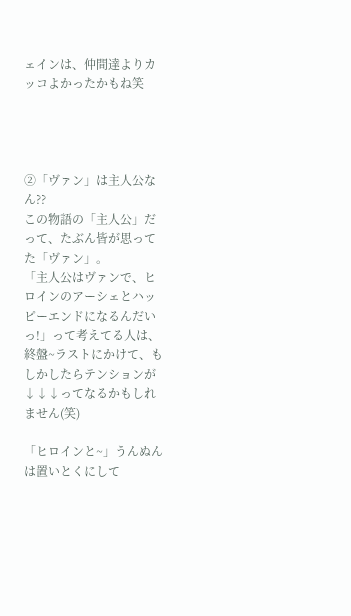ェインは、仲間達よりカッコよかったかもね笑




②「ヴァン」は主人公なん??
この物語の「主人公」だって、たぶん皆が思ってた「ヴァン」。
「主人公はヴァンで、ヒロインのアーシェとハッピーエンドになるんだいっ!」って考えてる人は、
終盤~ラストにかけて、もしかしたらテンションが↓↓↓ってなるかもしれません(笑)

「ヒロインと~」うんぬんは置いとくにして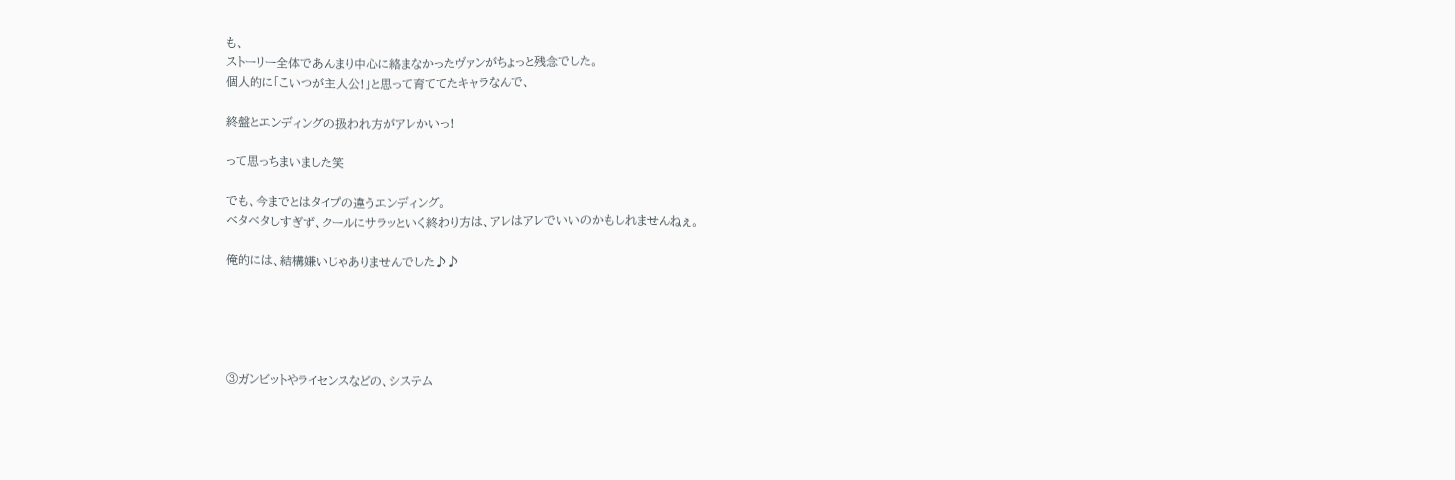も、
ストーリー全体であんまり中心に絡まなかったヴァンがちょっと残念でした。
個人的に「こいつが主人公!」と思って育ててたキャラなんで、

終盤とエンディングの扱われ方がアレかいっ!

って思っちまいました笑

でも、今までとはタイプの違うエンディング。
ベタベタしすぎず、クールにサラッといく終わり方は、アレはアレでいいのかもしれませんねぇ。

俺的には、結構嫌いじゃありませんでした♪♪





③ガンビットやライセンスなどの、システム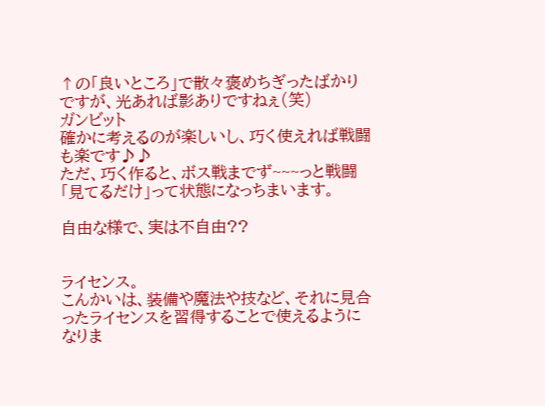↑の「良いところ」で散々褒めちぎったばかりですが、光あれば影ありですねぇ(笑)
ガンビット
確かに考えるのが楽しいし、巧く使えれば戦闘も楽です♪♪
ただ、巧く作ると、ボス戦までず~~~っと戦闘「見てるだけ」って状態になっちまいます。

自由な様で、実は不自由??


ライセンス。
こんかいは、装備や魔法や技など、それに見合ったライセンスを習得することで使えるようになりま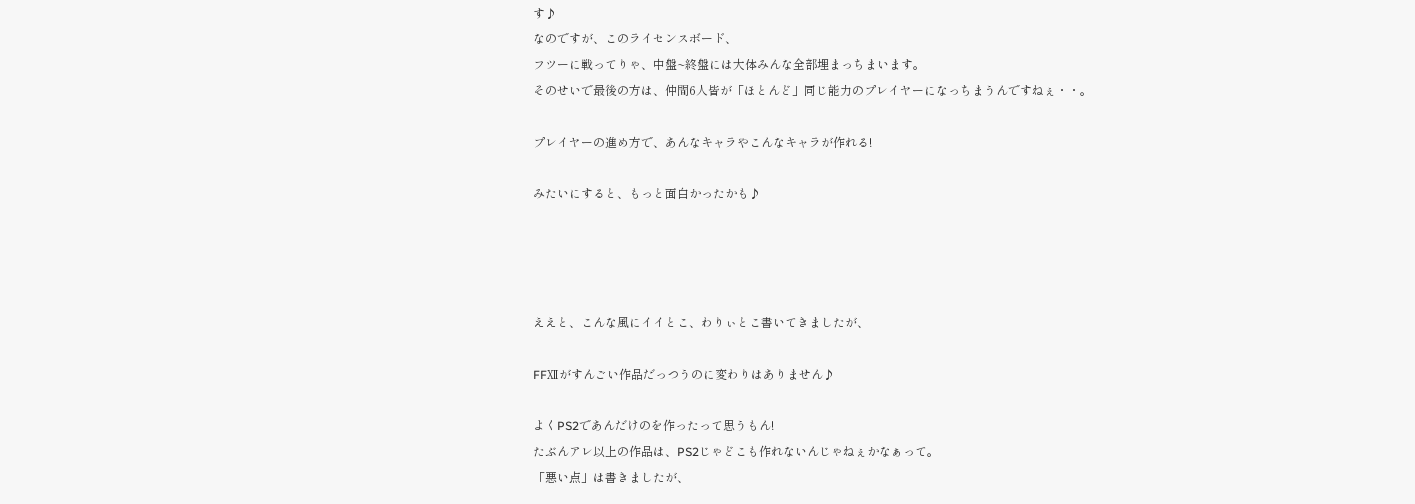す♪
なのですが、このライセンスボード、
フツーに戦ってりゃ、中盤~終盤には大体みんな全部埋まっちまいます。
そのせいで最後の方は、仲間6人皆が「ほとんど」同じ能力のプレイヤーになっちまうんですねぇ・・。

プレイヤーの進め方で、あんなキャラやこんなキャラが作れる!

みたいにすると、もっと面白かったかも♪




ええと、こんな風にイイとこ、わりぃとこ書いてきましたが、

FFⅫがすんごい作品だっつうのに変わりはありません♪

よくPS2であんだけのを作ったって思うもん!
たぶんアレ以上の作品は、PS2じゃどこも作れないんじゃねぇかなぁって。
「悪い点」は書きましたが、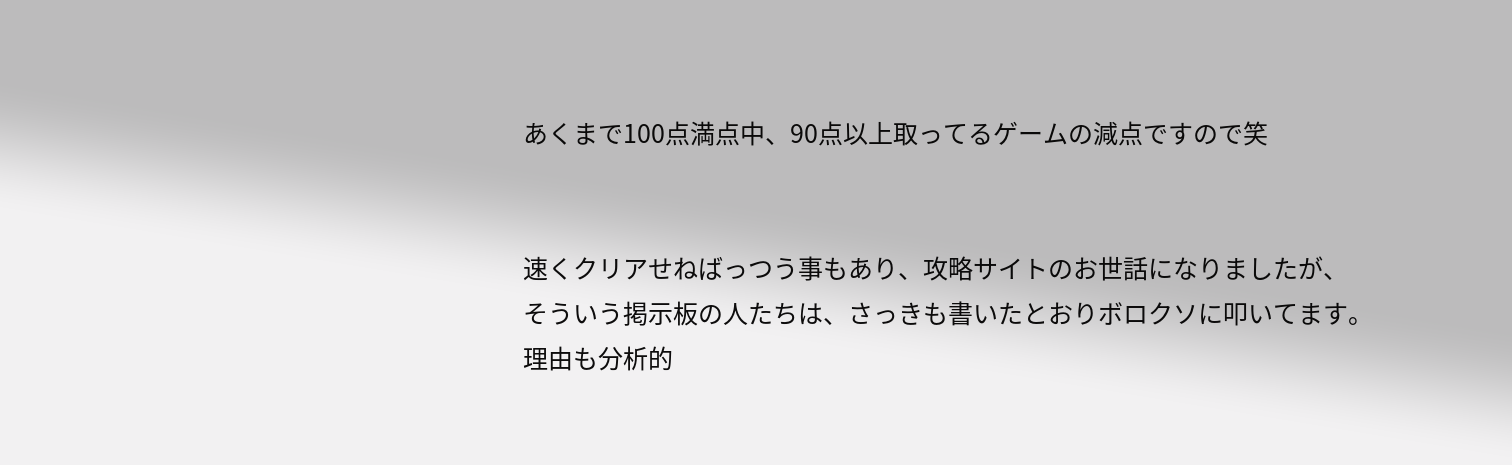あくまで100点満点中、90点以上取ってるゲームの減点ですので笑


速くクリアせねばっつう事もあり、攻略サイトのお世話になりましたが、
そういう掲示板の人たちは、さっきも書いたとおりボロクソに叩いてます。
理由も分析的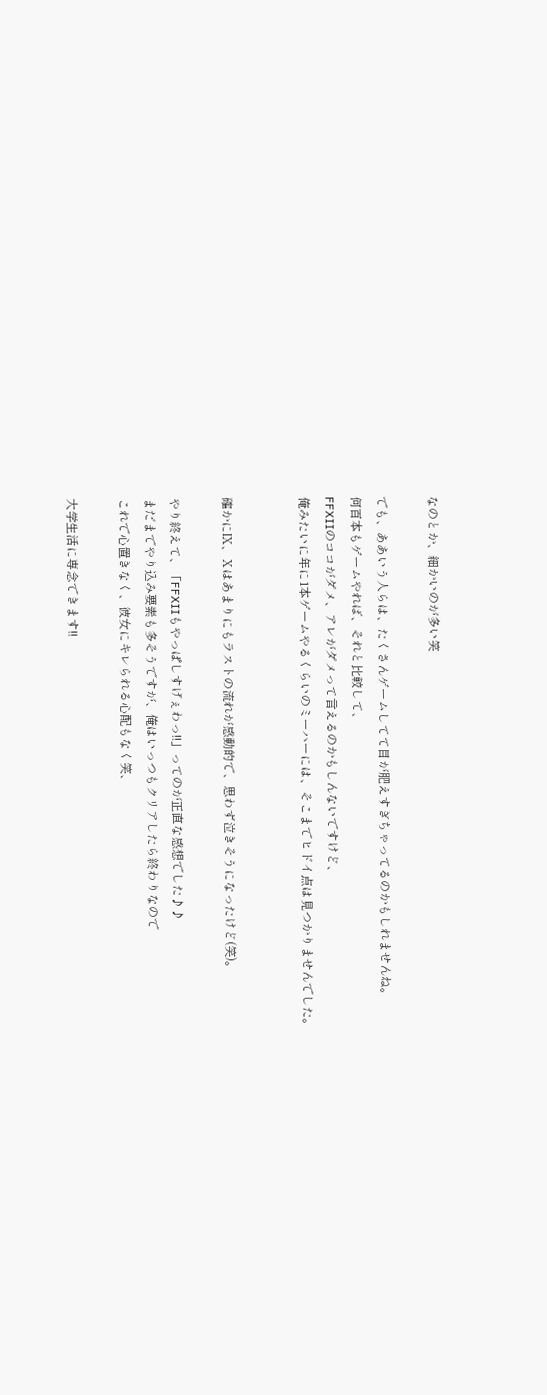なのとか、細かいのが多い笑

でも、ああいう人らは、たくさんゲームしてて目が肥えすぎちゃってるのかもしれませんね。
何百本もゲームやれば、それと比較して、
FFⅫのココがダメ、アレがダメって言えるのかもしんないですけど、
俺みたいに年に1本ゲームやるくらいのミーハーには、そこまでヒドイ点は見つかりませんでした。


確かにⅨ、Ⅹはあまりにもラストの流れが感動的で、思わず泣きそうになったけど(笑)。

やり終えて、「FFⅫもやっぱしすげぇわっ!!」ってのが正直な感想でした♪♪
まだまでやり込み要素も多そうですが、俺はいっつもクリアしたら終わりなので
これで心置きなく、彼女にキレられる心配もなく笑、

大学生活に専念できます!!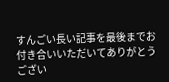すんごい長い記事を最後までお付き合いいただいてありがとうござい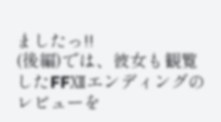ましたっ!!
(後編)では、彼女も観覧したFFⅫエンディングのレビューを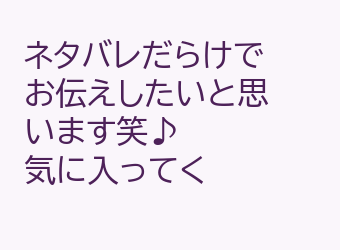ネタバレだらけでお伝えしたいと思います笑♪
気に入ってく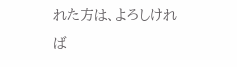れた方は、よろしければ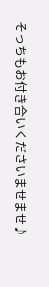そっちもお付き合いくださいませませ♪